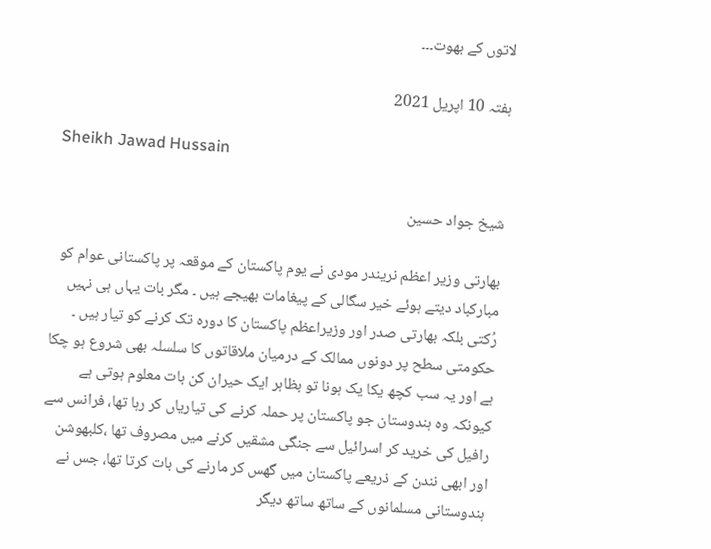لاتوں کے بھوت۔۔۔

ہفتہ 10 اپریل 2021

Sheikh Jawad Hussain

شیخ جواد حسین

بھارتی وزیر اعظم نریندر مودی نے یوم پاکستان کے موقعہ پر پاکستانی عوام کو مبارکباد دیتے ہوئے خیر سگالی کے پیغامات بھیجے ہیں ۔ مگر بات یہاں ہی نہیں رُکتی بلکہ بھارتی صدر اور وزیراعظم پاکستان کا دورہ تک کرنے کو تیار ہیں ۔ حکومتی سطح پر دونوں ممالک کے درمیان ملاقاتوں کا سلسلہ بھی شروع ہو چکا ہے اور یہ سب کچھ یکا یک ہونا تو بظاہر ایک حیران کن بات معلوم ہوتی ہے کیونکہ وہ ہندوستان جو پاکستان پر حملہ کرنے کی تیاریاں کر رہا تھا، فرانس سے رافیل کی خرید کر اسرائیل سے جنگی مشقیں کرنے میں مصروف تھا ،کلبھوشن اور ابھی نندن کے ذریعے پاکستان میں گھس کر مارنے کی بات کرتا تھا، جس نے ہندوستانی مسلمانوں کے ساتھ ساتھ دیگر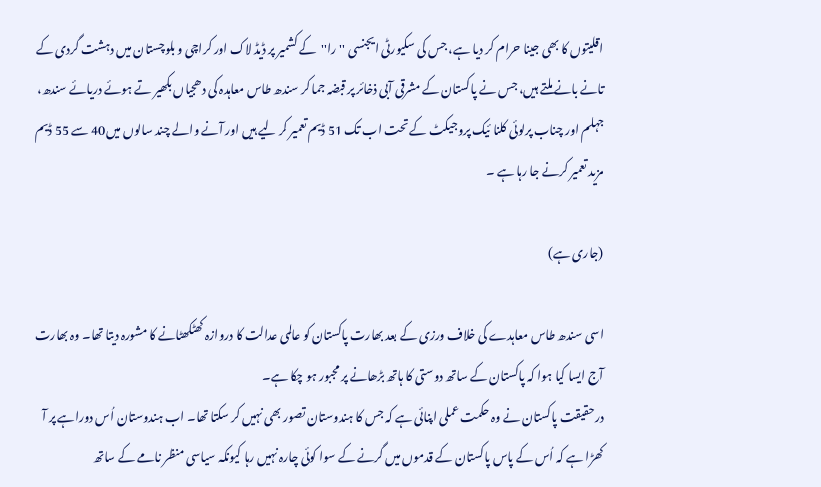اقلیتوں کا بھی جینا حرام کر دیا ہے، جس کی سکیورٹی ایجنسی ''را''  کے کشمیر پر ڈیڈ لاک اور کراچی و بلوچستان میں دہشت گردی کے تانے بانے ملتے ہیں، جس نے پاکستان کے مشرقی آبی ذخائر پر قبضہ جما کر سندھ طاس معاہدہ کی دھجیاں بکھیر تے ہوئے دریائے سندھ، جہلم اور چناب پرلوئی کلنا ئیک پروجیکٹ کے تحت اب تک 51 ڈیم تعمیر کر لیے ہیں اور آنے والے چند سالوں میں40 سے 55 ڈیم مزید تعمیر کرنے جا رہا ہے ۔

(جاری ہے)

اسی سندھ طاس معاہدے کی خلاف ورزی کے بعد بھارت پاکستان کو عالمی عدالت کا دروازہ کھٹکھٹانے کا مشورہ دیتا تھا۔ وہ بھارت آج ایسا کیا ہوا کہ پاکستان کے ساتھ دوستی کا ہاتھ بڑھانے پر مجبور ہو چکا ہے۔
درحقیقت پاکستان نے وہ حکمت عملی اپنائی ہے کہ جس کا ہندوستان تصور بھی نہیں کر سکتا تھا۔ اب ہندوستان اُس دوراہے پر آ کھڑا ہے کہ اُس کے پاس پاکستان کے قدموں میں گرنے کے سوا کوئی چارہ نہیں رہا کیونکہ سیاسی منظر نامے کے ساتھ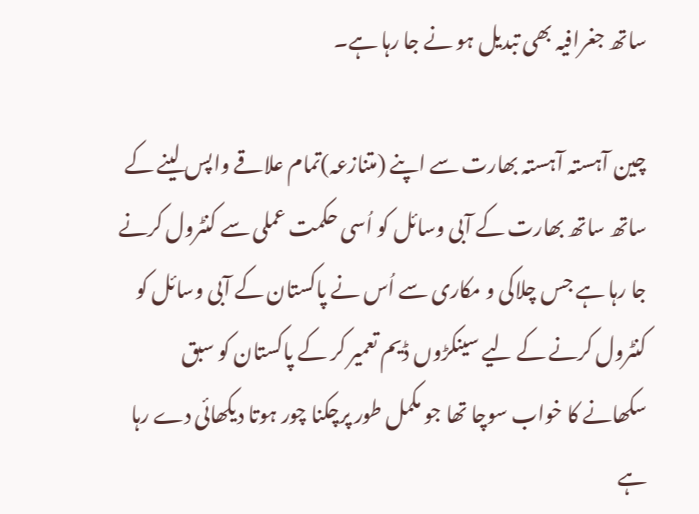ساتھ جغرافیہ بھی تبدیل ہو نے جا رہا ہے۔

چین آہستہ آہستہ بھارت سے اپنے (متنازعہ)تمام علاقے واپس لینے کے ساتھ ساتھ بھارت کے آبی وسائل کو اُسی حکمت عملی سے کنٹرول کرنے جا رہا ہے جس چلاکی و مکاری سے اُس نے پاکستان کے آبی وسائل کو کنٹرول کرنے کے لیے سینکڑوں ڈیم تعمیر کر کے پاکستان کو سبق سکھانے کا خواب سوچا تھا جو مکمل طور پرچکنا چور ہوتا دیکھائی دے رہا ہے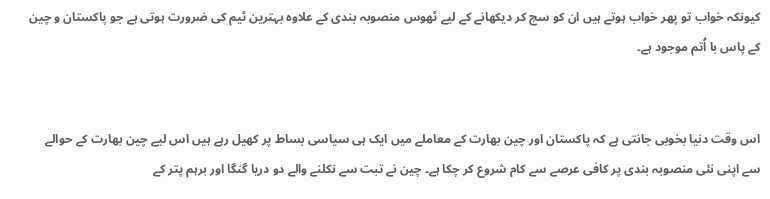کیونکہ خواب تو پھر خواب ہوتے ہیں ان کو سچ کر دیکھانے کے لیے ٹھوس منصوبہ بندی کے علاوہ بہترین ٹیم کی ضرورت ہوتی ہے جو پاکستان و چین کے پاس با اُتم موجود ہے۔


اس وقت دنیا بخوبی جانتی ہے کہ پاکستان اور چین بھارت کے معاملے میں ایک ہی سیاسی بساط پر کھیل رہے ہیں اس لیے چین بھارت کے حوالے سے اپنی نئی منصوبہ بندی پر کافی عرصے سے کام شروع کر چکا ہے۔ چین نے تبت سے نکلنے والے دو دریا گنگا اور برہم پتر کے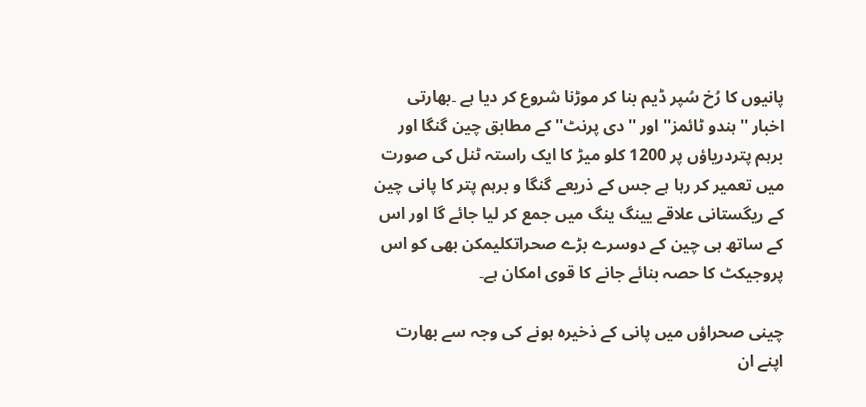پانیوں کا رُخ سُپر ڈیم بنا کر موڑنا شروع کر دیا ہے ۔بھارتی اخبار ''ہندو ٹائمز'' اور ''دی پرنٹ'' کے مطابق چین گنگا اور برہم پتردریاؤں پر 1200 کلو میڑ کا ایک راستہ ٹنل کی صورت میں تعمیر کر رہا ہے جس کے ذریعے گنگا و برہم پتر کا پانی چین کے ریگستانی علاقے یینگ ینگ میں جمع کر لیا جائے گا اور اس کے ساتھ ہی چین کے دوسرے بڑے صحراتکلیمکن بھی کو اس پروجیکٹ کا حصہ بنائے جانے کا قوی امکان ہے۔

چینی صحراؤں میں پانی کے ذخیرہ ہونے کی وجہ سے بھارت اپنے ان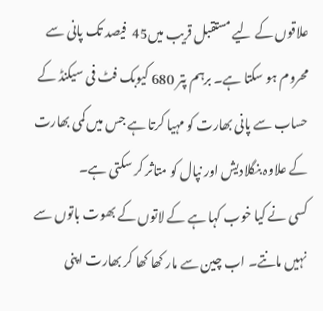علاقوں کے لیے مستقبل قریب میں45  فیصد تک پانی سے محروم ہو سکتا ہے۔ برہم پتر 680 کیوبک فٹ فی سیکنڈ کے حساب سے پانی بھارت کو مہیا کرتا ہے جس میں کمی بھارت کے علاوہ بنگلادیش اور نپال کو متاثر کر سکتی ہے۔
کسی نے کیا خوب کہا ہے کے لاتوں کے بھوت باتوں سے نہیں مانتے۔ اب چین سے مار کھا کھا کر بھارت اپنی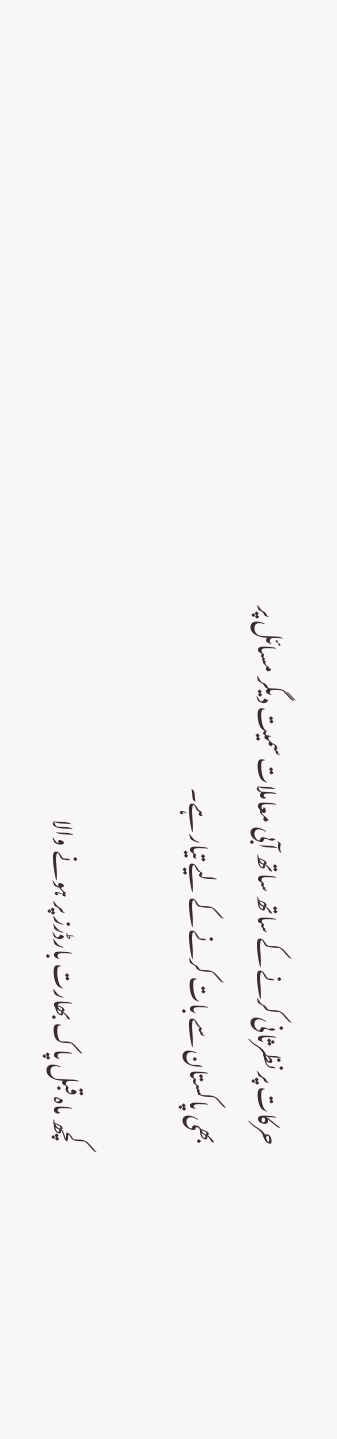حرکات پر نظرثانی کرنے کے ساتھ ساتھ آبی معاملات سمیت دیگر مسائل پر بھی پاکستان سے بات کرنے کے لیے تیار ہے۔

کچھ ماہ قبل پاک بھارت بارڈرز پر ہونے والا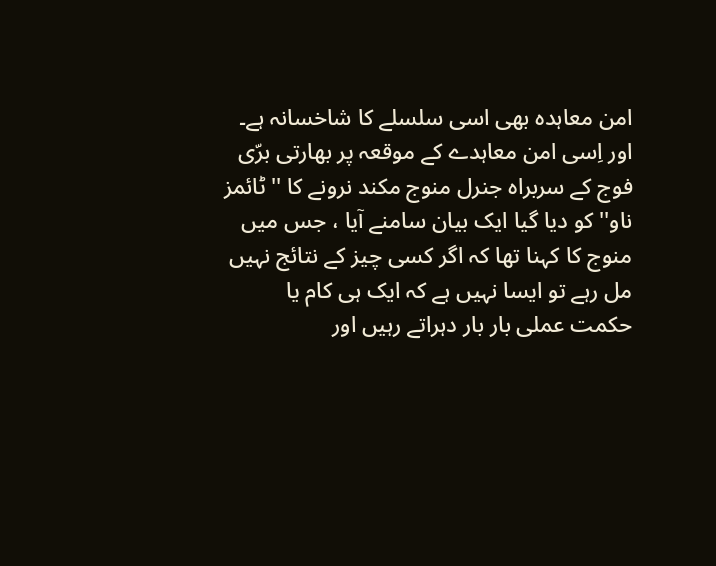امن معاہدہ بھی اسی سلسلے کا شاخسانہ ہے۔ اور اِسی امن معاہدے کے موقعہ پر بھارتی برّی فوج کے سربراہ جنرل منوج مکند نرونے کا ''ٹائمز ناو'' کو دیا گیا ایک بیان سامنے آیا ، جس میں منوج کا کہنا تھا کہ اگر کسی چیز کے نتائج نہیں مل رہے تو ایسا نہیں ہے کہ ایک ہی کام یا حکمت عملی بار بار دہراتے رہیں اور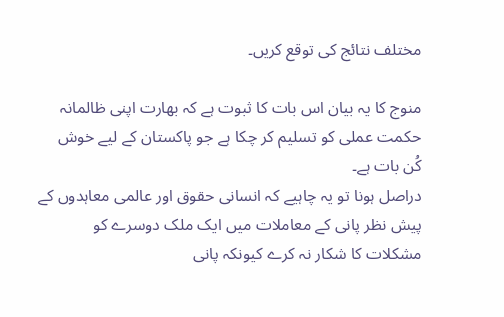مختلف نتائج کی توقع کریں۔

منوج کا یہ بیان اس بات کا ثبوت ہے کہ بھارت اپنی ظالمانہ حکمت عملی کو تسلیم کر چکا ہے جو پاکستان کے لیے خوش کُن بات ہے۔
دراصل ہونا تو یہ چاہیے کہ انسانی حقوق اور عالمی معاہدوں کے پیش نظر پانی کے معاملات میں ایک ملک دوسرے کو مشکلات کا شکار نہ کرے کیونکہ پانی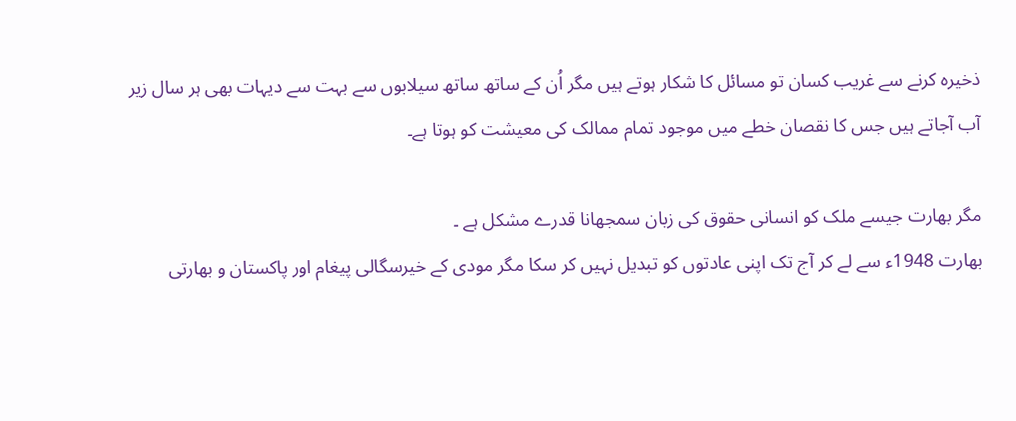ذخیرہ کرنے سے غریب کسان تو مسائل کا شکار ہوتے ہیں مگر اُن کے ساتھ ساتھ سیلابوں سے بہت سے دیہات بھی ہر سال زیر آب آجاتے ہیں جس کا نقصان خطے میں موجود تمام ممالک کی معیشت کو ہوتا ہے۔

مگر بھارت جیسے ملک کو انسانی حقوق کی زبان سمجھانا قدرے مشکل ہے ۔
بھارت 1948ء سے لے کر آج تک اپنی عادتوں کو تبدیل نہیں کر سکا مگر مودی کے خیرسگالی پیغام اور پاکستان و بھارتی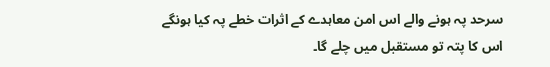سرحد پہ ہونے والے اس امن معاہدے کے اثرات خطے پہ کیا ہونگے اس کا پتہ تو مستقبل میں چلے گا۔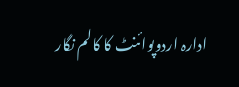ادارہ اردوپوائنٹ کا کالم نگار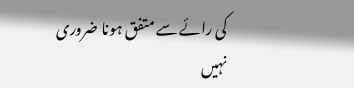کی رائے سے متفق ہونا ضروری نہیں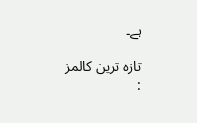ہے۔

تازہ ترین کالمز :